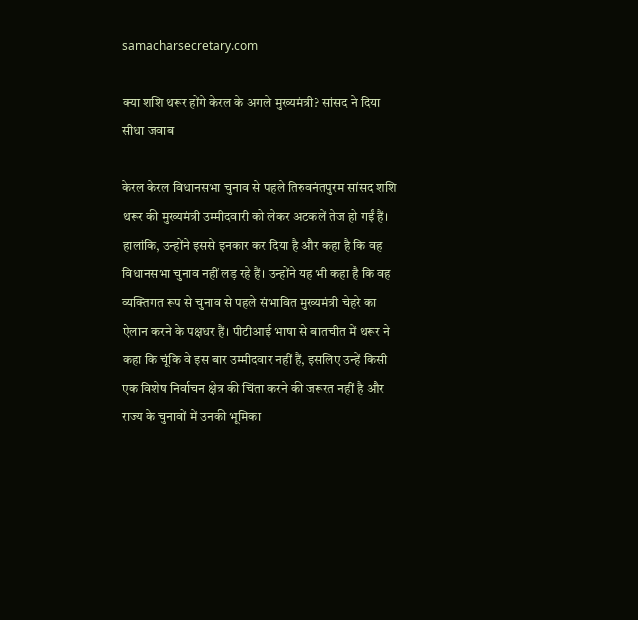samacharsecretary.com

क्या शशि थरूर होंगे केरल के अगले मुख्यमंत्री? सांसद ने दिया सीधा जवाब

केरल केरल विधानसभा चुनाव से पहले तिरुवनंतपुरम सांसद शशि थरूर की मुख्यमंत्री उम्मीदवारी को लेकर अटकलें तेज हो गईं हैं। हालांकि, उन्होंने इससे इनकार कर दिया है और कहा है कि वह विधानसभा चुनाव नहीं लड़ रहे हैं। उन्होंने यह भी कहा है कि वह व्यक्तिगत रूप से चुनाव से पहले संभावित मुख्यमंत्री चेहरे का ऐलान करने के पक्षधर हैं। पीटीआई भाषा से बातचीत में थरूर ने कहा कि चूंकि वे इस बार उम्मीदवार नहीं हैं, इसलिए उन्हें किसी एक विशेष निर्वाचन क्षेत्र की चिंता करने की जरूरत नहीं है और राज्य के चुनावों में उनकी भूमिका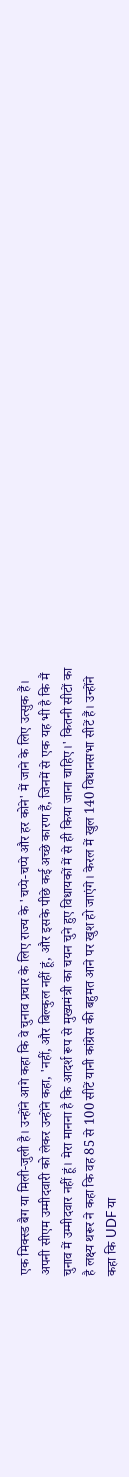एक मिक्स्ड बैग या मिली-जुली है। उन्होंने आगे कहा कि वे चुनाव प्रचार के लिए राज्य के 'चप्पे-चप्पे और हर कोने' में जाने के लिए उत्सुक हैं। अपनी सीएम उम्मीदवारी को लेकर उन्होंने कहा, 'नहीं, और बिल्कुल नहीं हूं, और इसके पीछे कई अच्छे कारण हैं, जिनमें से एक यह भी है कि मैं चुनाव में उम्मीदवार नहीं हूं। मेरा मानना है कि आदर्श रूप से मुख्यमंत्री का चयन चुने हुए विधायकों में से ही किया जाना चाहिए।' कितनी सीटों का है लक्ष्य थरूर ने कहा कि वह 85 से 100 सीटें यानी कांग्रेस की बहुमत आने पर खुश हो जाएंगे। केरल में खुल 140 विधानसभा सीटें हैं। उन्होंने कहा कि UDF या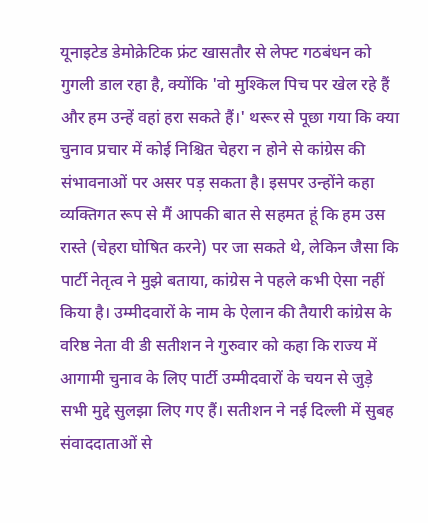यूनाइटेड डेमोक्रेटिक फ्रंट खासतौर से लेफ्ट गठबंधन को गुगली डाल रहा है, क्योंकि 'वो मुश्किल पिच पर खेल रहे हैं और हम उन्हें वहां हरा सकते हैं।' थरूर से पूछा गया कि क्या चुनाव प्रचार में कोई निश्चित चेहरा न होने से कांग्रेस की संभावनाओं पर असर पड़ सकता है। इसपर उन्होंने कहा व्यक्तिगत रूप से मैं आपकी बात से सहमत हूं कि हम उस रास्ते (चेहरा घोषित करने) पर जा सकते थे, लेकिन जैसा कि पार्टी नेतृत्व ने मुझे बताया, कांग्रेस ने पहले कभी ऐसा नहीं किया है। उम्मीदवारों के नाम के ऐलान की तैयारी कांग्रेस के वरिष्ठ नेता वी डी सतीशन ने गुरुवार को कहा कि राज्य में आगामी चुनाव के लिए पार्टी उम्मीदवारों के चयन से जुड़े सभी मुद्दे सुलझा लिए गए हैं। सतीशन ने नई दिल्ली में सुबह संवाददाताओं से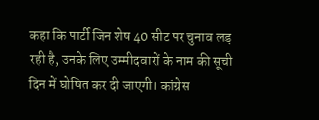कहा कि पार्टी जिन शेष 40 सीट पर चुनाव लड़ रही है, उनके लिए उम्मीदवारों के नाम की सूची दिन में घोषित कर दी जाएगी। कांग्रेस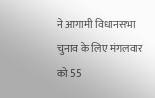ने आगामी विधानसभा चुनाव के लिए मंगलवार को 55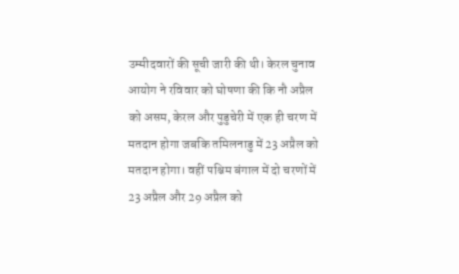उम्मीदवारों की सूची जारी की थी। केरल चुनाव आयोग ने रविवार को घोषणा की कि नौ अप्रैल को असम, केरल और पुडुचेरी में एक ही चरण में मतदान होगा जबकि तमिलनाडु में 23 अप्रैल को मतदान होगा। वहीं पश्चिम बंगाल में दो चरणों में 23 अप्रैल और 29 अप्रैल को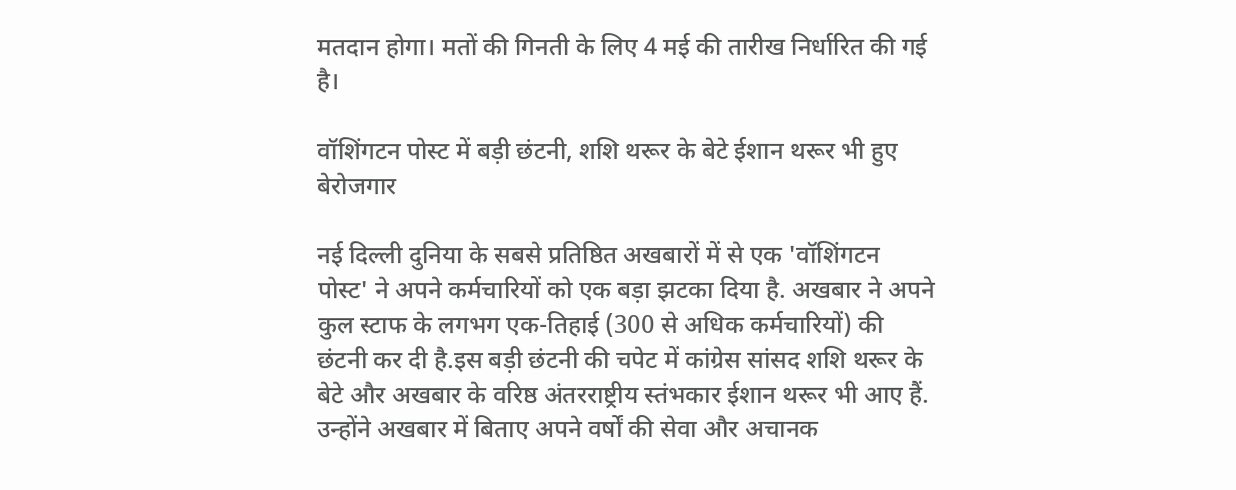मतदान होगा। मतों की गिनती के लिए 4 मई की तारीख निर्धारित की गई है।

वॉशिंगटन पोस्ट में बड़ी छंटनी, शशि थरूर के बेटे ईशान थरूर भी हुए बेरोजगार

नई दिल्ली दुनिया के सबसे प्रतिष्ठित अखबारों में से एक 'वॉशिंगटन पोस्ट' ने अपने कर्मचारियों को एक बड़ा झटका दिया है. अखबार ने अपने कुल स्टाफ के लगभग एक-तिहाई (300 से अधिक कर्मचारियों) की छंटनी कर दी है.इस बड़ी छंटनी की चपेट में कांग्रेस सांसद शशि थरूर के बेटे और अखबार के वरिष्ठ अंतरराष्ट्रीय स्तंभकार ईशान थरूर भी आए हैं. उन्होंने अखबार में बिताए अपने वर्षों की सेवा और अचानक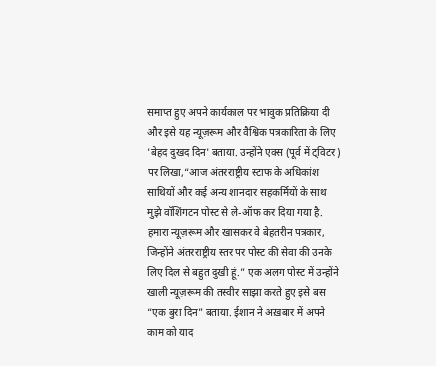समाप्त हुए अपने कार्यकाल पर भावुक प्रतिक्रिया दी और इसे यह न्यूज़रूम और वैश्विक पत्रकारिता के लिए 'बेहद दुखद दिन' बताया. उन्होंने एक्स (पूर्व में ट्विटर) पर लिखा,“आज अंतरराष्ट्रीय स्टाफ के अधिकांश साथियों और कई अन्य शानदार सहकर्मियों के साथ मुझे वॉशिंगटन पोस्ट से ले-ऑफ कर दिया गया है. हमारा न्यूज़रूम और खासकर वे बेहतरीन पत्रकार, जिन्होंने अंतरराष्ट्रीय स्तर पर पोस्ट की सेवा की उनके लिए दिल से बहुत दुखी हूं.” एक अलग पोस्ट में उन्होंने खाली न्यूज़रूम की तस्वीर साझा करते हुए इसे बस “एक बुरा दिन” बताया. ईशान ने अख़बार में अपने काम को याद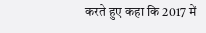करते हुए कहा कि 2017 में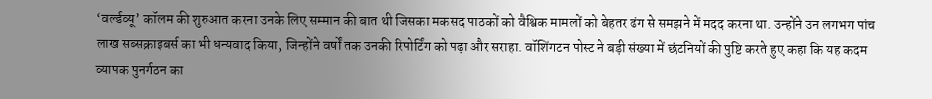‘वर्ल्डव्यू’ कॉलम की शुरुआत करना उनके लिए सम्मान की बात थी जिसका मकसद पाठकों को वैश्विक मामलों को बेहतर ढंग से समझने में मदद करना था. उन्होंने उन लगभग पांच लाख सब्सक्राइबर्स का भी धन्यवाद किया, जिन्होंने वर्षों तक उनकी रिपोर्टिंग को पढ़ा और सराहा. वॉशिंगटन पोस्ट ने बड़ी संख्या में छंटनियों की पुष्टि करते हुए कहा कि यह कदम व्यापक पुनर्गठन का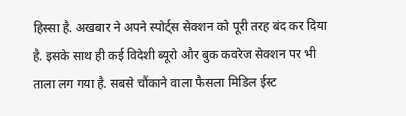हिस्सा है. अखबार ने अपने स्पोर्ट्स सेक्शन को पूरी तरह बंद कर दिया है. इसके साथ ही कई विदेशी ब्यूरो और बुक कवरेज सेक्शन पर भी ताला लग गया है. सबसे चौंकाने वाला फैसला मिडिल ईस्ट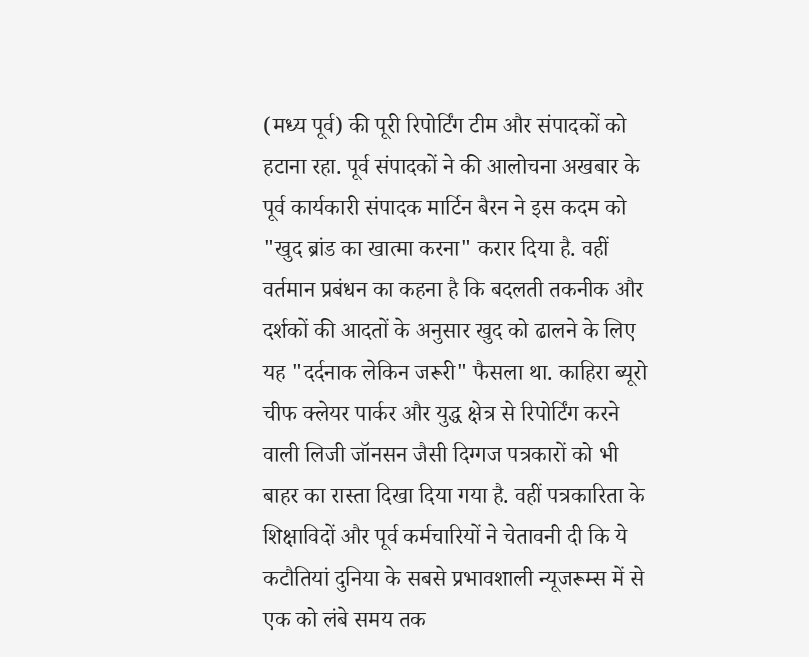(मध्य पूर्व) की पूरी रिपोर्टिंग टीम और संपादकों को हटाना रहा. पूर्व संपादकों ने की आलोचना अखबार के पूर्व कार्यकारी संपादक मार्टिन बैरन ने इस कदम को "खुद ब्रांड का खात्मा करना" करार दिया है. वहीं वर्तमान प्रबंधन का कहना है कि बदलती तकनीक और दर्शकों की आदतों के अनुसार खुद को ढालने के लिए यह "दर्दनाक लेकिन जरूरी" फैसला था. काहिरा ब्यूरो चीफ क्लेयर पार्कर और युद्ध क्षेत्र से रिपोर्टिंग करने वाली लिजी जॉनसन जैसी दिग्गज पत्रकारों को भी बाहर का रास्ता दिखा दिया गया है. वहीं पत्रकारिता के शिक्षाविदों और पूर्व कर्मचारियों ने चेतावनी दी कि ये कटौतियां दुनिया के सबसे प्रभावशाली न्यूजरूम्स में से एक को लंबे समय तक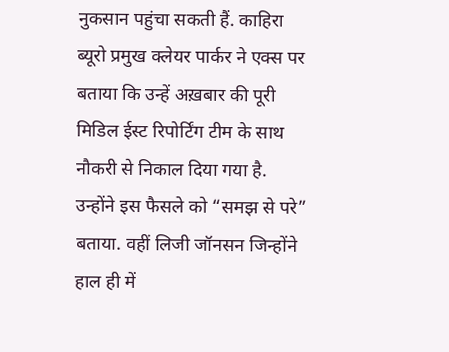नुकसान पहुंचा सकती हैं. काहिरा ब्यूरो प्रमुख क्लेयर पार्कर ने एक्स पर बताया कि उन्हें अख़बार की पूरी मिडिल ईस्ट रिपोर्टिंग टीम के साथ नौकरी से निकाल दिया गया है. उन्होंने इस फैसले को “समझ से परे” बताया. वहीं लिजी जॉनसन जिन्होंने हाल ही में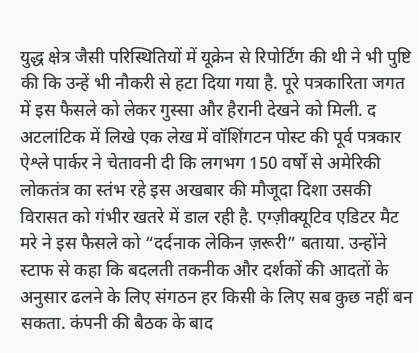युद्ध क्षेत्र जैसी परिस्थितियों में यूक्रेन से रिपोर्टिंग की थी ने भी पुष्टि की कि उन्हें भी नौकरी से हटा दिया गया है. पूरे पत्रकारिता जगत में इस फैसले को लेकर गुस्सा और हैरानी देखने को मिली. द अटलांटिक में लिखे एक लेख में वॉशिंगटन पोस्ट की पूर्व पत्रकार ऐश्ले पार्कर ने चेतावनी दी कि लगभग 150 वर्षों से अमेरिकी लोकतंत्र का स्तंभ रहे इस अखबार की मौजूदा दिशा उसकी विरासत को गंभीर खतरे में डाल रही है. एग्ज़ीक्यूटिव एडिटर मैट मरे ने इस फैसले को “दर्दनाक लेकिन ज़रूरी” बताया. उन्होंने स्टाफ से कहा कि बदलती तकनीक और दर्शकों की आदतों के अनुसार ढलने के लिए संगठन हर किसी के लिए सब कुछ नहीं बन सकता. कंपनी की बैठक के बाद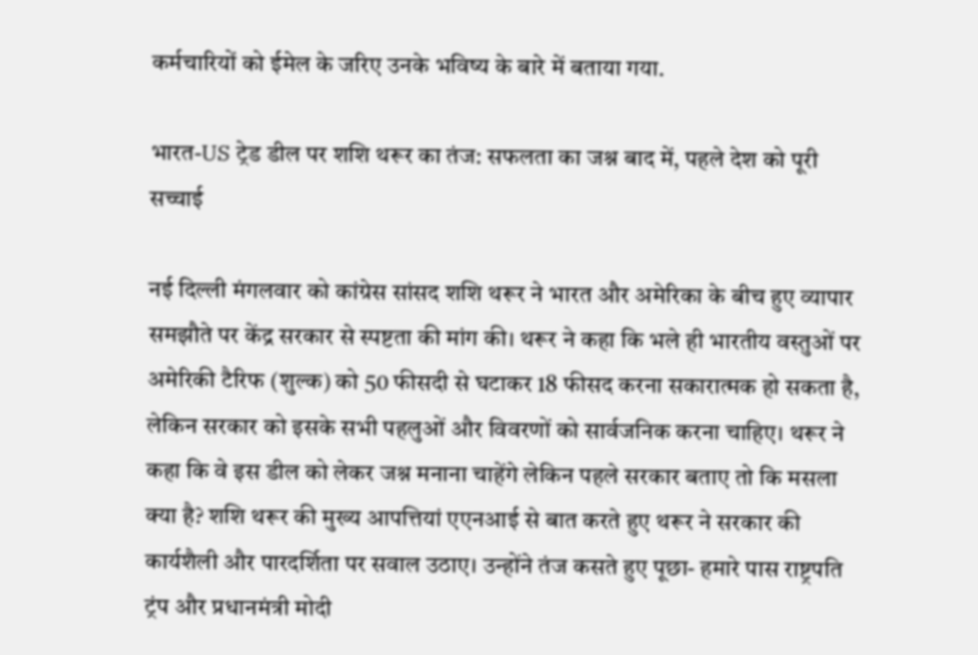कर्मचारियों को ईमेल के जरिए उनके भविष्य के बारे में बताया गया.

भारत-US ट्रेड डील पर शशि थरूर का तंज: सफलता का जश्न बाद में, पहले देश को पूरी सच्चाई

नई दिल्ली मंगलवार को कांग्रेस सांसद शशि थरूर ने भारत और अमेरिका के बीच हुए व्यापार समझौते पर केंद्र सरकार से स्पष्टता की मांग की। थरूर ने कहा कि भले ही भारतीय वस्तुओं पर अमेरिकी टैरिफ (शुल्क) को 50 फीसदी से घटाकर 18 फीसद करना सकारात्मक हो सकता है, लेकिन सरकार को इसके सभी पहलुओं और विवरणों को सार्वजनिक करना चाहिए। थरूर ने कहा कि वे इस डील को लेकर जश्न मनाना चाहेंगे लेकिन पहले सरकार बताए तो कि मसला क्या है? शशि थरूर की मुख्य आपत्तियां एएनआई से बात करते हुए थरूर ने सरकार की कार्यशैली और पारदर्शिता पर सवाल उठाए। उन्होंने तंज कसते हुए पूछा- हमारे पास राष्ट्रपति ट्रंप और प्रधानमंत्री मोदी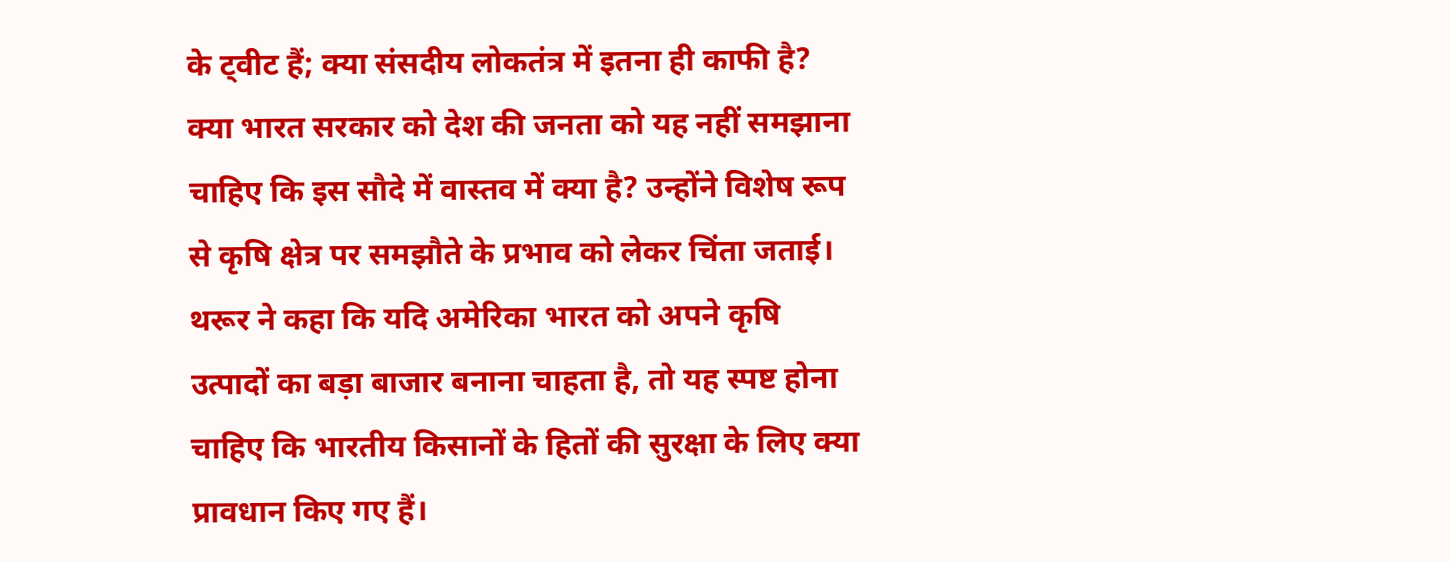के ट्वीट हैं; क्या संसदीय लोकतंत्र में इतना ही काफी है? क्या भारत सरकार को देश की जनता को यह नहीं समझाना चाहिए कि इस सौदे में वास्तव में क्या है? उन्होंने विशेष रूप से कृषि क्षेत्र पर समझौते के प्रभाव को लेकर चिंता जताई। थरूर ने कहा कि यदि अमेरिका भारत को अपने कृषि उत्पादों का बड़ा बाजार बनाना चाहता है, तो यह स्पष्ट होना चाहिए कि भारतीय किसानों के हितों की सुरक्षा के लिए क्या प्रावधान किए गए हैं।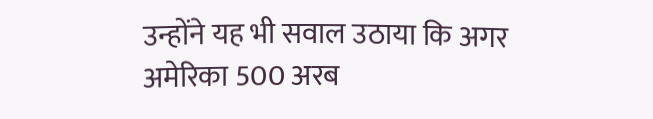उन्होंने यह भी सवाल उठाया कि अगर अमेरिका 500 अरब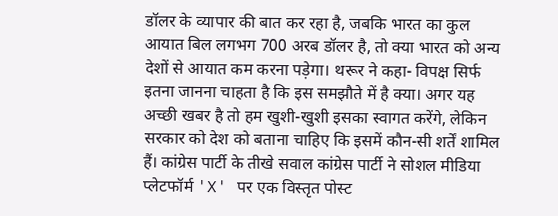डॉलर के व्यापार की बात कर रहा है, जबकि भारत का कुल आयात बिल लगभग 700 अरब डॉलर है, तो क्या भारत को अन्य देशों से आयात कम करना पड़ेगा। थरूर ने कहा- विपक्ष सिर्फ इतना जानना चाहता है कि इस समझौते में है क्या। अगर यह अच्छी खबर है तो हम खुशी-खुशी इसका स्वागत करेंगे, लेकिन सरकार को देश को बताना चाहिए कि इसमें कौन-सी शर्तें शामिल हैं। कांग्रेस पार्टी के तीखे सवाल कांग्रेस पार्टी ने सोशल मीडिया प्लेटफॉर्म 'X' पर एक विस्तृत पोस्ट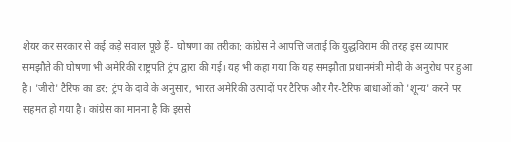शेयर कर सरकार से कई कड़े सवाल पूछे हैं- घोषणा का तरीका: कांग्रेस ने आपत्ति जताई कि युद्धविराम की तरह इस व्यापार समझौते की घोषणा भी अमेरिकी राष्ट्रपति ट्रंप द्वारा की गई। यह भी कहा गया कि यह समझौता प्रधानमंत्री मोदी के अनुरोध पर हुआ है। 'जीरो' टैरिफ का डर: ट्रंप के दावे के अनुसार, भारत अमेरिकी उत्पादों पर टैरिफ और गैर-टैरिफ बाधाओं को 'शून्य' करने पर सहमत हो गया है। कांग्रेस का मानना है कि इससे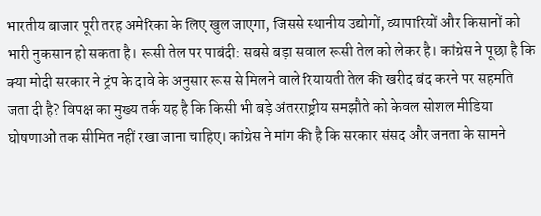भारतीय बाजार पूरी तरह अमेरिका के लिए खुल जाएगा, जिससे स्थानीय उद्योगों, व्यापारियों और किसानों को भारी नुकसान हो सकता है। रूसी तेल पर पाबंदी: सबसे बड़ा सवाल रूसी तेल को लेकर है। कांग्रेस ने पूछा है कि क्या मोदी सरकार ने ट्रंप के दावे के अनुसार रूस से मिलने वाले रियायती तेल की खरीद बंद करने पर सहमति जता दी है? विपक्ष का मुख्य तर्क यह है कि किसी भी बड़े अंतरराष्ट्रीय समझौते को केवल सोशल मीडिया घोषणाओं तक सीमित नहीं रखा जाना चाहिए। कांग्रेस ने मांग की है कि सरकार संसद और जनता के सामने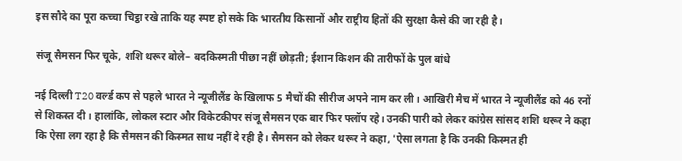इस सौदे का पूरा कच्चा चिट्ठा रखे ताकि यह स्पष्ट हो सके कि भारतीय किसानों और राष्ट्रीय हितों की सुरक्षा कैसे की जा रही है।

संजू सैमसन फिर चूके, शशि थरूर बोले– बदकिस्मती पीछा नहीं छोड़ती; ईशान किशन की तारीफों के पुल बांधे

नई दिल्ली T20 वर्ल्ड कप से पहले भारत ने न्यूजीलैंड के खिलाफ 5 मैचों की सीरीज अपने नाम कर ली। आखिरी मैच में भारत ने न्यूजीलैंड को 46 रनों से शिकस्त दी। हालांकि, लोकल स्टार और विकेटकीपर संजू सैमसन एक बार फिर फ्लॉप रहे। उनकी पारी को लेकर कांग्रेस सांसद शशि थरूर ने कहा कि ऐसा लग रहा है कि सैमसन की किस्मत साथ नहीं दे रही है। सैमसन को लेकर थरूर ने कहा, 'ऐसा लगता है कि उनकी किस्मत ही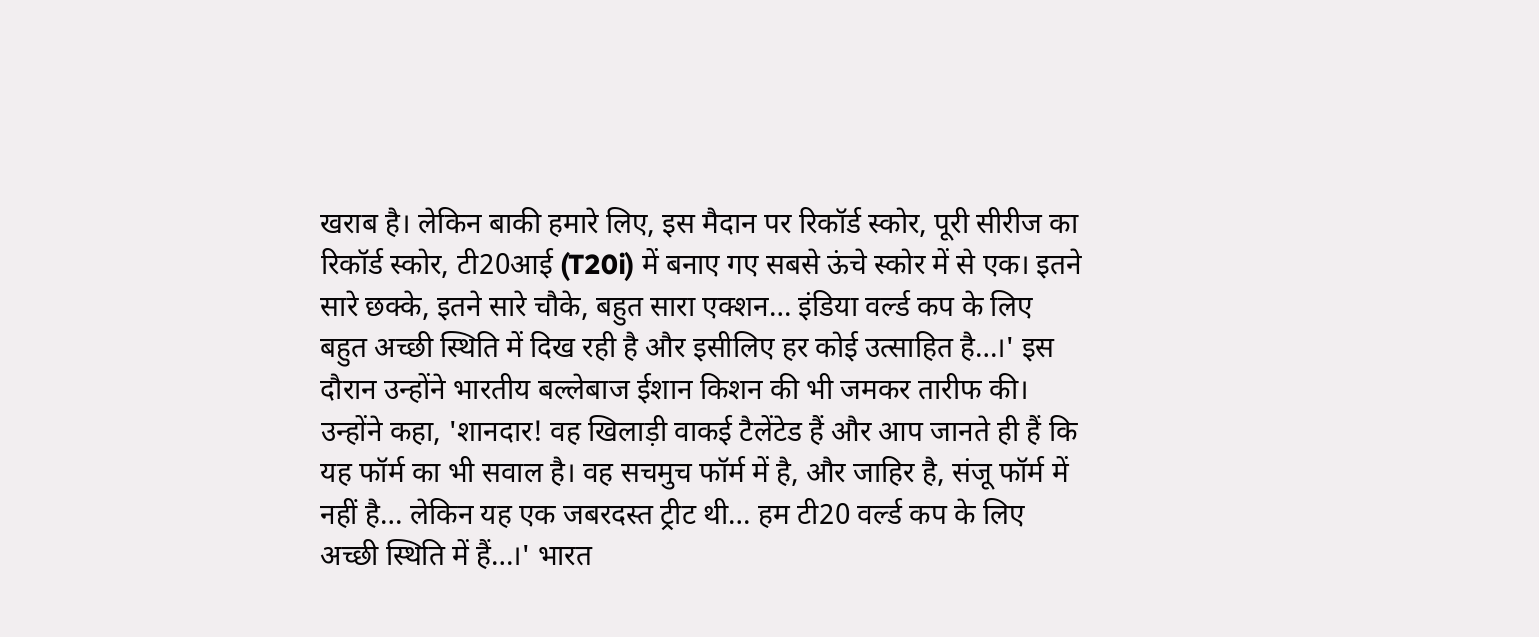खराब है। लेकिन बाकी हमारे लिए, इस मैदान पर रिकॉर्ड स्कोर, पूरी सीरीज का रिकॉर्ड स्कोर, टी20आई (T20i) में बनाए गए सबसे ऊंचे स्कोर में से एक। इतने सारे छक्के, इतने सारे चौके, बहुत सारा एक्शन… इंडिया वर्ल्ड कप के लिए बहुत अच्छी स्थिति में दिख रही है और इसीलिए हर कोई उत्साहित है…।' इस दौरान उन्होंने भारतीय बल्लेबाज ईशान किशन की भी जमकर तारीफ की। उन्होंने कहा, 'शानदार! वह खिलाड़ी वाकई टैलेंटेड हैं और आप जानते ही हैं कि यह फॉर्म का भी सवाल है। वह सचमुच फॉर्म में है, और जाहिर है, संजू फॉर्म में नहीं है… लेकिन यह एक जबरदस्त ट्रीट थी… हम टी20 वर्ल्ड कप के लिए अच्छी स्थिति में हैं…।' भारत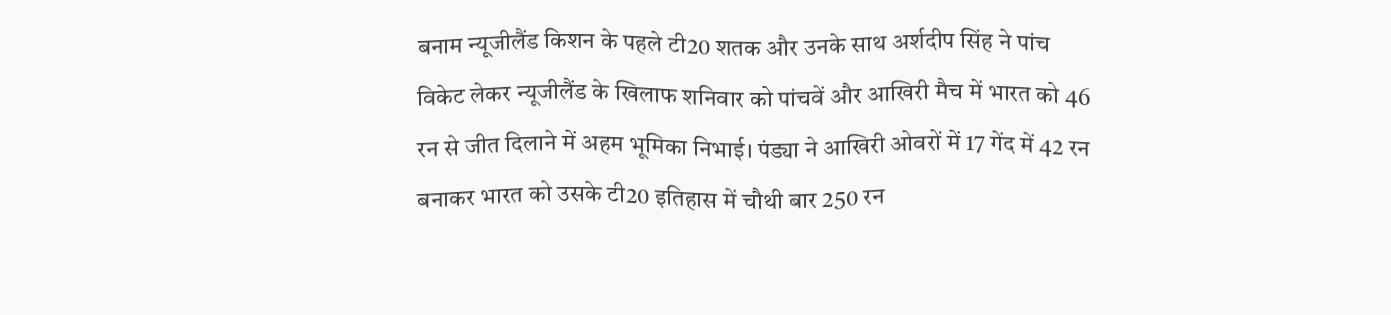बनाम न्यूजीलैंड किशन के पहले टी20 शतक और उनके साथ अर्शदीप सिंह ने पांच विकेट लेकर न्यूजीलैंड के खिलाफ शनिवार को पांचवें और आखिरी मैच में भारत को 46 रन से जीत दिलाने में अहम भूमिका निभाई। पंड्या ने आखिरी ओवरों में 17 गेंद में 42 रन बनाकर भारत को उसके टी20 इतिहास में चौथी बार 250 रन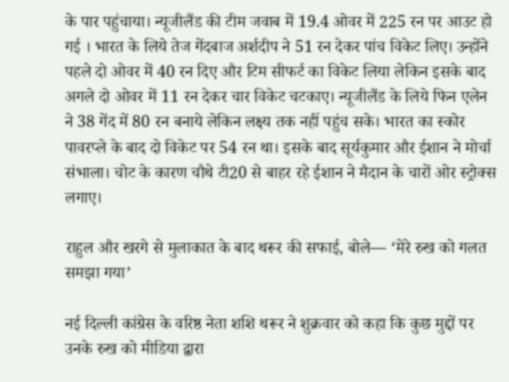के पार पहुंचाया। न्यूजीलैंड की टीम जवाब में 19.4 ओवर में 225 रन पर आउट हो गई । भारत के लिये तेज गेंदबाज अर्शदीप ने 51 रन देकर पांच विकेट लिए। उन्होंने पहले दो ओवर में 40 रन दिए और टिम सीफर्ट का विकेट लिया लेकिन इसके बाद अगले दो ओवर में 11 रन देकर चार विकेट चटकाए। न्यूजीलैंड के लिये फिन एलेन ने 38 गेंद में 80 रन बनाये लेकिन लक्ष्य तक नहीं पहुंच सके। भारत का स्कोर पावरप्ले के बाद दो विकेट पर 54 रन था। इसके बाद सूर्यकुमार और ईशान ने मोर्चा संभाला। चोट के कारण चौथे टी20 से बाहर रहे ईशान ने मैदान के चारों ओर स्ट्रोक्स लगाए।

राहुल और खरगे से मुलाकात के बाद थरूर की सफाई, बोले— ‘मेरे रुख को गलत समझा गया’

नई दिल्ली कांग्रेस के वरिष्ठ नेता शशि थरूर ने शुक्रवार को कहा कि कुछ मुद्दों पर उनके रुख को मीडिया द्वारा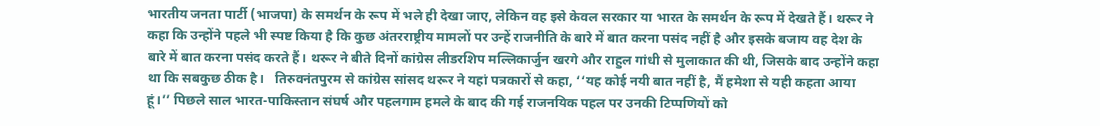भारतीय जनता पार्टी (भाजपा) के समर्थन के रूप में भले ही देखा जाए, लेकिन वह इसे केवल सरकार या भारत के समर्थन के रूप में देखते हैं। थरूर ने कहा कि उन्होंने पहले भी स्पष्ट किया है कि कुछ अंतरराष्ट्रीय मामलों पर उन्हें राजनीति के बारे में बात करना पसंद नहीं है और इसके बजाय वह देश के बारे में बात करना पसंद करते हैं। थरूर ने बीते दिनों कांग्रेस लीडरशिप मल्लिकार्जुन खरगे और राहुल गांधी से मुलाकात की थी, जिसके बाद उन्होंने कहा था कि सबकुछ ठीक है।   तिरुवनंतपुरम से कांग्रेस सांसद थरूर ने यहां पत्रकारों से कहा, ‘‘यह कोई नयी बात नहीं है, मैं हमेशा से यही कहता आया हूं।’’ पिछले साल भारत-पाकिस्तान संघर्ष और पहलगाम हमले के बाद की गई राजनयिक पहल पर उनकी टिप्पणियों को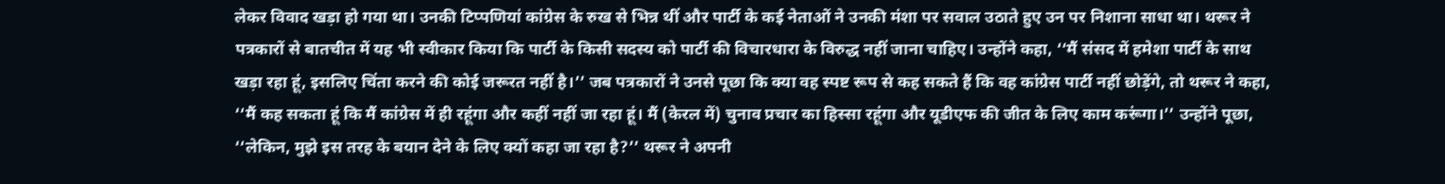लेकर विवाद खड़ा हो गया था। उनकी टिप्पणियां कांग्रेस के रुख से भिन्न थीं और पार्टी के कई नेताओं ने उनकी मंशा पर सवाल उठाते हुए उन पर निशाना साधा था। थरूर ने पत्रकारों से बातचीत में यह भी स्वीकार किया कि पार्टी के किसी सदस्य को पार्टी की विचारधारा के विरुद्ध नहीं जाना चाहिए। उन्होंने कहा, ‘‘मैं संसद में हमेशा पार्टी के साथ खड़ा रहा हूं, इसलिए चिंता करने की कोई जरूरत नहीं है।’’ जब पत्रकारों ने उनसे पूछा कि क्या वह स्पष्ट रूप से कह सकते हैं कि वह कांग्रेस पार्टी नहीं छोड़ेंगे, तो थरूर ने कहा, ‘‘मैं कह सकता हूं कि मैं कांग्रेस में ही रहूंगा और कहीं नहीं जा रहा हूं। मैं (केरल में) चुनाव प्रचार का हिस्सा रहूंगा और यूडीएफ की जीत के लिए काम करूंगा।’’ उन्होंने पूछा, ‘‘लेकिन, मुझे इस तरह के बयान देने के लिए क्यों कहा जा रहा है?’’ थरूर ने अपनी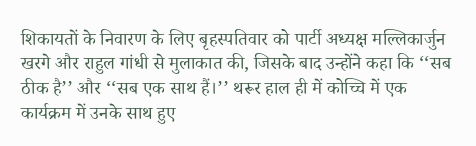शिकायतों के निवारण के लिए बृहस्पतिवार को पार्टी अध्यक्ष मल्लिकार्जुन खरगे और राहुल गांधी से मुलाकात की, जिसके बाद उन्होंने कहा कि ‘‘सब ठीक है’’ और ‘‘सब एक साथ हैं।’’ थरूर हाल ही में कोच्चि में एक कार्यक्रम में उनके साथ हुए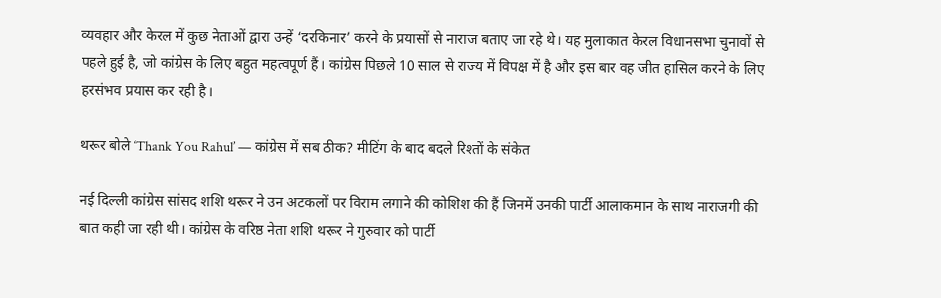व्यवहार और केरल में कुछ नेताओं द्वारा उन्हें ‘दरकिनार’ करने के प्रयासों से नाराज बताए जा रहे थे। यह मुलाकात केरल विधानसभा चुनावों से पहले हुई है, जो कांग्रेस के लिए बहुत महत्वपूर्ण हैं। कांग्रेस पिछले 10 साल से राज्य में विपक्ष में है और इस बार वह जीत हासिल करने के लिए हरसंभव प्रयास कर रही है।

थरूर बोले ‘Thank You Rahul’ — कांग्रेस में सब ठीक? मीटिंग के बाद बदले रिश्तों के संकेत

नई दिल्ली कांग्रेस सांसद शशि थरूर ने उन अटकलों पर विराम लगाने की कोशिश की हैं जिनमें उनकी पार्टी आलाकमान के साथ नाराजगी की बात कही जा रही थी। कांग्रेस के वरिष्ठ नेता शशि थरूर ने गुरुवार को पार्टी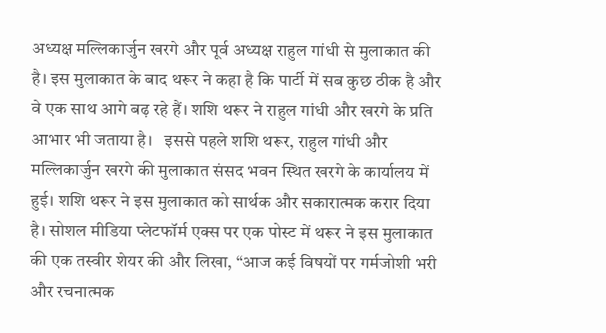अध्यक्ष मल्लिकार्जुन खरगे और पूर्व अध्यक्ष राहुल गांधी से मुलाकात की है। इस मुलाकात के बाद थरूर ने कहा है कि पार्टी में सब कुछ ठीक है और वे एक साथ आगे बढ़ रहे हैं। शशि थरूर ने राहुल गांधी और खरगे के प्रति आभार भी जताया है।   इससे पहले शशि थरूर, राहुल गांधी और मल्लिकार्जुन खरगे की मुलाकात संसद भवन स्थित खरगे के कार्यालय में हुई। शशि थरूर ने इस मुलाकात को सार्थक और सकारात्मक करार दिया है। सोशल मीडिया प्लेटफॉर्म एक्स पर एक पोस्ट में थरूर ने इस मुलाकात की एक तस्वीर शेयर की और लिखा, “आज कई विषयों पर गर्मजोशी भरी और रचनात्मक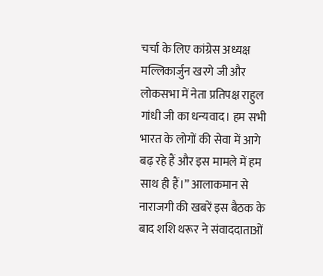चर्चा के लिए कांग्रेस अध्यक्ष मल्लिकार्जुन खरगे जी और लोकसभा में नेता प्रतिपक्ष राहुल गांधी जी का धन्यवाद। हम सभी भारत के लोगों की सेवा में आगे बढ़ रहे हैं और इस मामले में हम साथ ही हैं।” आलाकमान से नाराजगी की खबरें इस बैठक के बाद शशि थरूर ने संवाददाताओं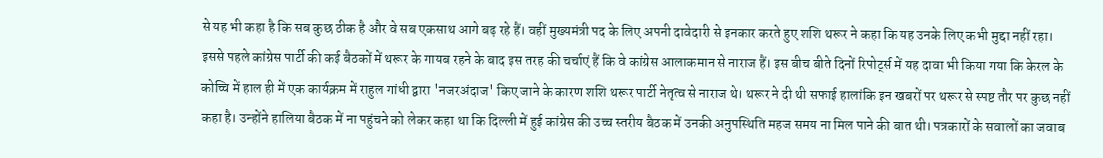से यह भी कहा है कि सब कुछ ठीक है और वे सब एकसाथ आगे बढ़ रहे हैं। वहीं मुख्यमंत्री पद के लिए अपनी दावेदारी से इनकार करते हुए शशि थरूर ने कहा कि यह उनके लिए कभी मुद्दा नहीं रहा। इससे पहले कांग्रेस पार्टी की कई बैठकों में थरूर के गायब रहने के बाद इस तरह की चर्चाएं हैं कि वे कांग्रेस आलाकमान से नाराज हैं। इस बीच बीते दिनों रिपोर्ट्स में यह दावा भी किया गया कि केरल के कोच्चि में हाल ही में एक कार्यक्रम में राहुल गांधी द्वारा 'नजरअंदाज' किए जाने के कारण शशि थरूर पार्टी नेतृत्व से नाराज थे। थरूर ने दी थी सफाई हालांकि इन खबरों पर थरूर से स्पष्ट तौर पर कुछ नहीं कहा है। उन्होंने हालिया बैठक में ना पहुंचने को लेकर कहा था कि दिल्ली में हुई कांग्रेस की उच्च स्तरीय बैठक में उनकी अनुपस्थिति महज समय ना मिल पाने की बात थी। पत्रकारों के सवालों का जवाब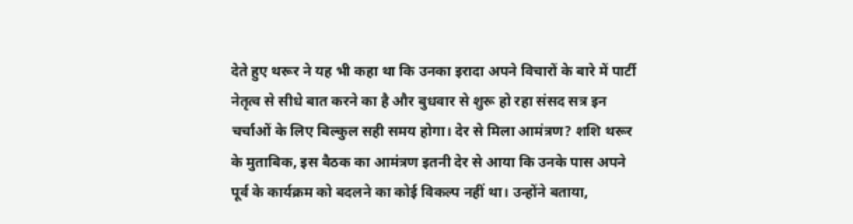देते हुए थरूर ने यह भी कहा था कि उनका इरादा अपने विचारों के बारे में पार्टी नेतृत्व से सीधे बात करने का है और बुधवार से शुरू हो रहा संसद सत्र इन चर्चाओं के लिए बिल्कुल सही समय होगा। देर से मिला आमंत्रण? शशि थरूर के मुताबिक, इस बैठक का आमंत्रण इतनी देर से आया कि उनके पास अपने पूर्व के कार्यक्रम को बदलने का कोई विकल्प नहीं था। उन्होंने बताया,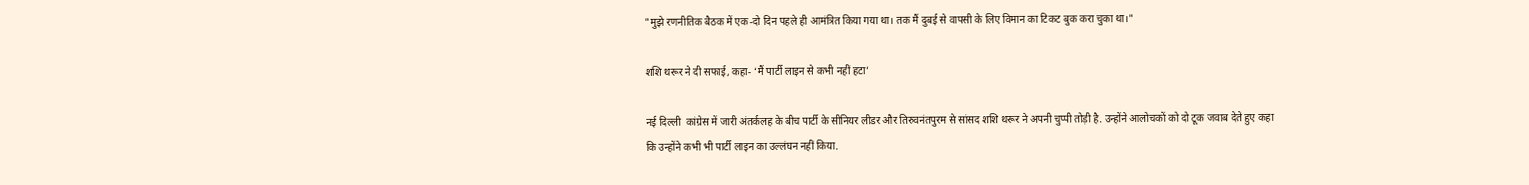"मुझे रणनीतिक बैठक में एक-दो दिन पहले ही आमंत्रित किया गया था। तक मैं दुबई से वापसी के लिए विमान का टिकट बुक करा चुका था।"

शशि थरूर ने दी सफाई, कहा- ‘मैं पार्टी लाइन से कभी नहीं हटा’

नई दिल्ली  कांग्रेस में जारी अंतर्कलह के बीच पार्टी के सीनियर लीडर और तिरुवनंतपुरम से सांसद शशि थरूर ने अपनी चुप्‍पी तोड़ी है. उन्‍होंने आलोचकों को दो टूक जवाब देते हुए कहा कि उन्‍होंने कभी भी पार्टी लाइन का उल्‍लंघन नहीं किया.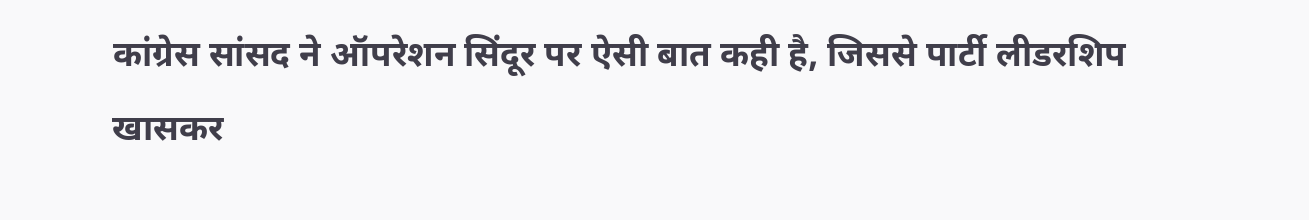कांग्रेस सांसद ने ऑपरेशन सिंदूर पर ऐसी बात कही है, जिससे पार्टी लीडरशिप खासकर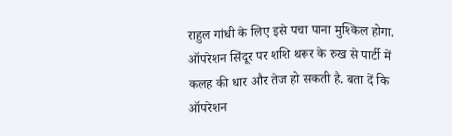राहुल गांधी के लिए इसे पचा पाना मुश्किल होगा. ऑपरेशन सिंदूर पर शशि थरूर के रुख से पार्टी में कलह की धार और तेज हो सकती है. बता दें कि ऑपरेशन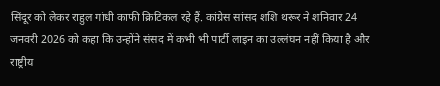सिंदूर को लेकर राहुल गांधी काफी क्रिटिकल रहे हैं. कांग्रेस सांसद शशि थरूर ने शनिवार 24 जनवरी 2026 को कहा कि उन्होंने संसद में कभी भी पार्टी लाइन का उल्लंघन नहीं किया है और राष्ट्रीय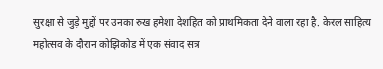सुरक्षा से जुड़े मुद्दों पर उनका रुख हमेशा देशहित को प्राथमिकता देने वाला रहा है. केरल साहित्य महोत्सव के दौरान कोझिकोड में एक संवाद सत्र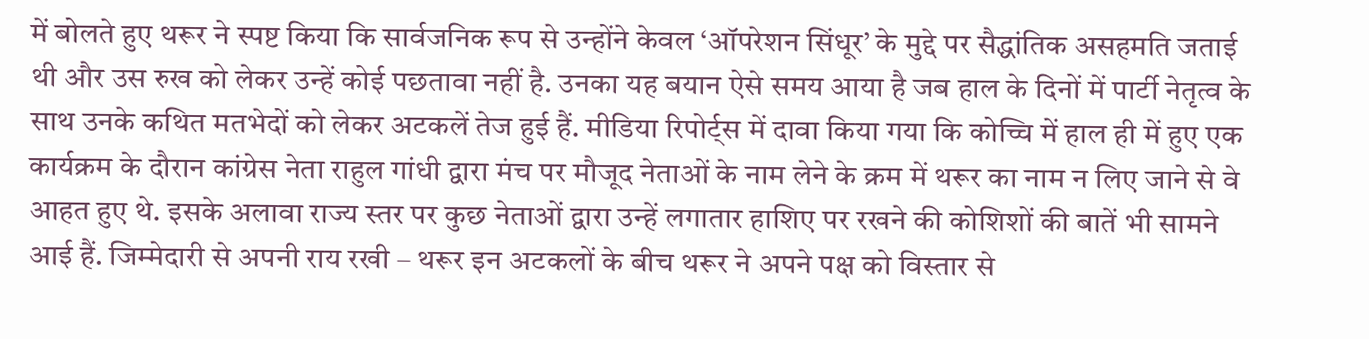में बोलते हुए थरूर ने स्पष्ट किया कि सार्वजनिक रूप से उन्होंने केवल ‘ऑपरेशन सिंधूर’ के मुद्दे पर सैद्धांतिक असहमति जताई थी और उस रुख को लेकर उन्‍हें कोई पछतावा नहीं है. उनका यह बयान ऐसे समय आया है जब हाल के दिनों में पार्टी नेतृत्व के साथ उनके कथित मतभेदों को लेकर अटकलें तेज हुई हैं. मीडिया रिपोर्ट्स में दावा किया गया कि कोच्चि में हाल ही में हुए एक कार्यक्रम के दौरान कांग्रेस नेता राहुल गांधी द्वारा मंच पर मौजूद नेताओं के नाम लेने के क्रम में थरूर का नाम न लिए जाने से वे आहत हुए थे. इसके अलावा राज्य स्तर पर कुछ नेताओं द्वारा उन्हें लगातार हाशिए पर रखने की कोशिशों की बातें भी सामने आई हैं. जिम्‍मेदारी से अपनी राय रखी – थरूर इन अटकलों के बीच थरूर ने अपने पक्ष को विस्तार से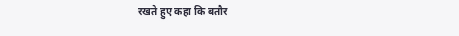रखते हुए कहा कि बतौर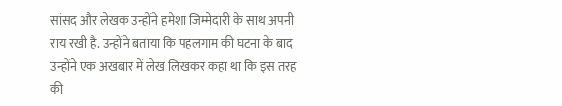सांसद और लेखक उन्होंने हमेशा जिम्मेदारी के साथ अपनी राय रखी है. उन्होंने बताया कि पहलगाम की घटना के बाद उन्होंने एक अखबार में लेख लिखकर कहा था कि इस तरह की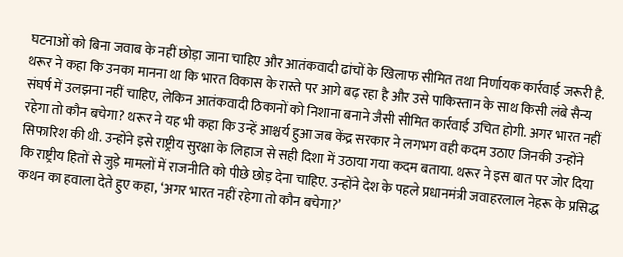घटनाओं को बिना जवाब के नहीं छोड़ा जाना चाहिए और आतंकवादी ढांचों के खिलाफ सीमित तथा निर्णायक कार्रवाई जरूरी है. थरूर ने कहा कि उनका मानना था कि भारत विकास के रास्ते पर आगे बढ़ रहा है और उसे पाकिस्तान के साथ किसी लंबे सैन्य संघर्ष में उलझना नहीं चाहिए, लेकिन आतंकवादी ठिकानों को निशाना बनाने जैसी सीमित कार्रवाई उचित होगी. अगर भारत नहीं रहेगा तो कौन बचेगा? थरूर ने यह भी कहा कि उन्हें आश्चर्य हुआ जब केंद्र सरकार ने लगभग वही कदम उठाए जिनकी उन्होंने सिफारिश की थी. उन्होंने इसे राष्ट्रीय सुरक्षा के लिहाज से सही दिशा में उठाया गया कदम बताया. थरूर ने इस बात पर जोर दिया कि राष्ट्रीय हितों से जुड़े मामलों में राजनीति को पीछे छोड़ देना चाहिए. उन्होंने देश के पहले प्रधानमंत्री जवाहरलाल नेहरू के प्रसिद्ध कथन का हवाला देते हुए कहा, ‘अगर भारत नहीं रहेगा तो कौन बचेगा?’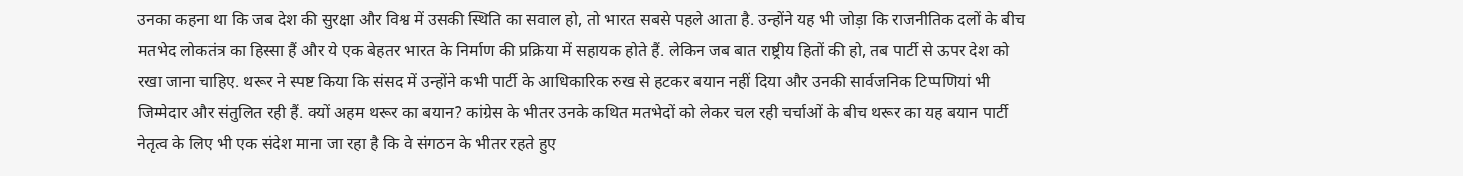उनका कहना था कि जब देश की सुरक्षा और विश्व में उसकी स्थिति का सवाल हो, तो भारत सबसे पहले आता है. उन्होंने यह भी जोड़ा कि राजनीतिक दलों के बीच मतभेद लोकतंत्र का हिस्सा हैं और ये एक बेहतर भारत के निर्माण की प्रक्रिया में सहायक होते हैं. लेकिन जब बात राष्ट्रीय हितों की हो, तब पार्टी से ऊपर देश को रखा जाना चाहिए. थरूर ने स्पष्ट किया कि संसद में उन्होंने कभी पार्टी के आधिकारिक रुख से हटकर बयान नहीं दिया और उनकी सार्वजनिक टिप्पणियां भी जिम्मेदार और संतुलित रही हैं. क्‍यों अहम थरूर का बयान? कांग्रेस के भीतर उनके कथित मतभेदों को लेकर चल रही चर्चाओं के बीच थरूर का यह बयान पार्टी नेतृत्व के लिए भी एक संदेश माना जा रहा है कि वे संगठन के भीतर रहते हुए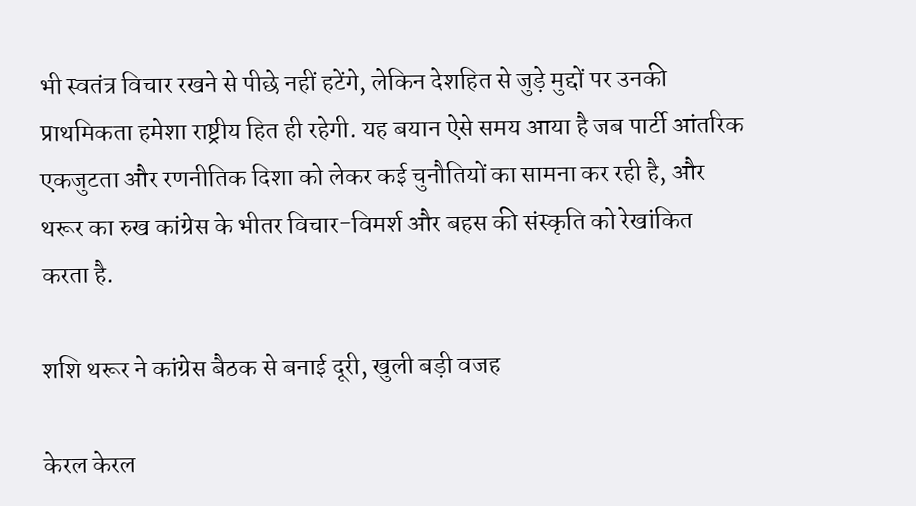भी स्वतंत्र विचार रखने से पीछे नहीं हटेंगे, लेकिन देशहित से जुड़े मुद्दों पर उनकी प्राथमिकता हमेशा राष्ट्रीय हित ही रहेगी. यह बयान ऐसे समय आया है जब पार्टी आंतरिक एकजुटता और रणनीतिक दिशा को लेकर कई चुनौतियों का सामना कर रही है, और थरूर का रुख कांग्रेस के भीतर विचार-विमर्श और बहस की संस्कृति को रेखांकित करता है.

शशि थरूर ने कांग्रेस बैठक से बनाई दूरी, खुली बड़ी वजह

केरल केरल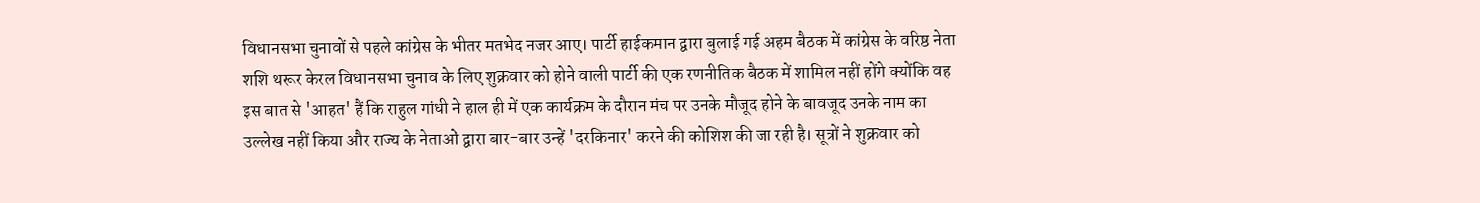विधानसभा चुनावों से पहले कांग्रेस के भीतर मतभेद नजर आए। पार्टी हाईकमान द्वारा बुलाई गई अहम बैठक में कांग्रेस के वरिष्ठ नेता शशि थरूर केरल विधानसभा चुनाव के लिए शुक्रवार को होने वाली पार्टी की एक रणनीतिक बैठक में शामिल नहीं होंगे क्योंकि वह इस बात से 'आहत' हैं कि राहुल गांधी ने हाल ही में एक कार्यक्रम के दौरान मंच पर उनके मौजूद होने के बावजूद उनके नाम का उल्लेख नहीं किया और राज्य के नेताओं द्वारा बार-बार उन्हें 'दरकिनार' करने की कोशिश की जा रही है। सूत्रों ने शुक्रवार को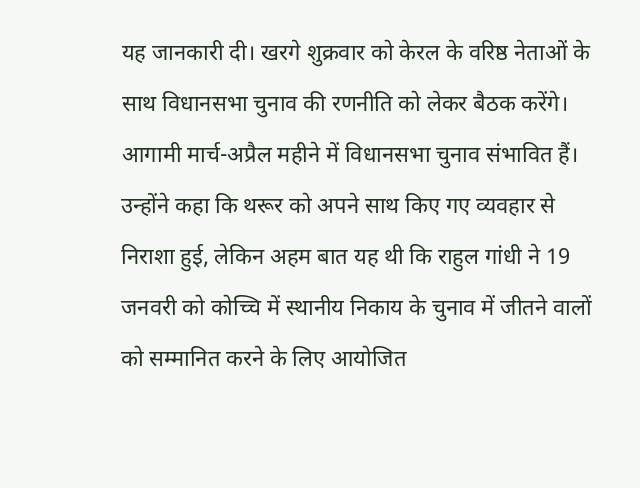यह जानकारी दी। खरगे शुक्रवार को केरल के वरिष्ठ नेताओं के साथ विधानसभा चुनाव की रणनीति को लेकर बैठक करेंगे। आगामी मार्च-अप्रैल महीने में विधानसभा चुनाव संभावित हैं। उन्होंने कहा कि थरूर को अपने साथ किए गए व्यवहार से निराशा हुई, लेकिन अहम बात यह थी कि राहुल गांधी ने 19 जनवरी को कोच्चि में स्थानीय निकाय के चुनाव में जीतने वालों को सम्मानित करने के लिए आयोजित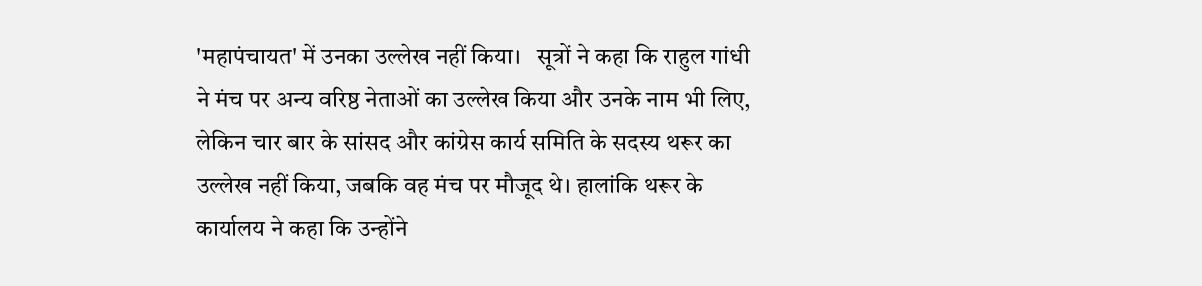'महापंचायत' में उनका उल्लेख नहीं किया।   सूत्रों ने कहा कि राहुल गांधी ने मंच पर अन्य वरिष्ठ नेताओं का उल्लेख किया और उनके नाम भी लिए, लेकिन चार बार के सांसद और कांग्रेस कार्य समिति के सदस्य थरूर का उल्लेख नहीं किया, जबकि वह मंच पर मौजूद थे। हालांकि थरूर के कार्यालय ने कहा कि उन्होंने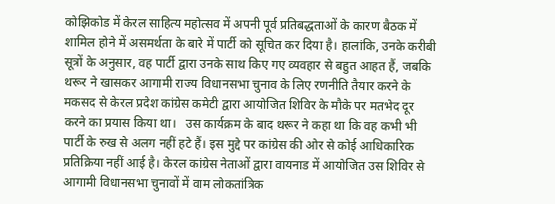कोझिकोड में केरल साहित्य महोत्सव में अपनी पूर्व प्रतिबद्धताओं के कारण बैठक में शामिल होने में असमर्थता के बारे में पार्टी को सूचित कर दिया है। हालांकि, उनके करीबी सूत्रों के अनुसार, वह पार्टी द्वारा उनके साथ किए गए व्यवहार से बहुत आहत हैं, जबकि थरूर ने खासकर आगामी राज्य विधानसभा चुनाव के लिए रणनीति तैयार करने के मकसद से केरल प्रदेश कांग्रेस कमेटी द्वारा आयोजित शिविर के मौके पर मतभेद दूर करने का प्रयास किया था।   उस कार्यक्रम के बाद थरूर ने कहा था कि वह कभी भी पार्टी के रुख से अलग नहीं हटे हैं। इस मुद्दे पर कांग्रेस की ओर से कोई आधिकारिक प्रतिक्रिया नहीं आई है। केरल कांग्रेस नेताओं द्वारा वायनाड में आयोजित उस शिविर से आगामी विधानसभा चुनावों में वाम लोकतांत्रिक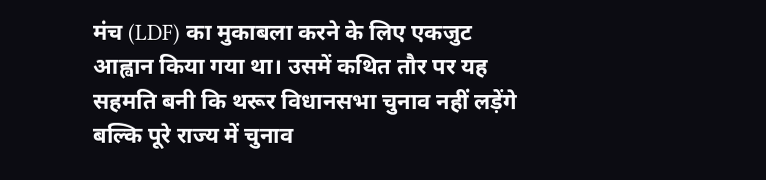मंच (LDF) का मुकाबला करने के लिए एकजुट आह्वान किया गया था। उसमें कथित तौर पर यह सहमति बनी कि थरूर विधानसभा चुनाव नहीं लड़ेंगे बल्कि पूरे राज्य में चुनाव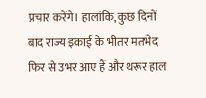प्रचार करेंगे। हालांकि, कुछ दिनों बाद राज्य इकाई के भीतर मतभेद फिर से उभर आए हैं और थरूर हाल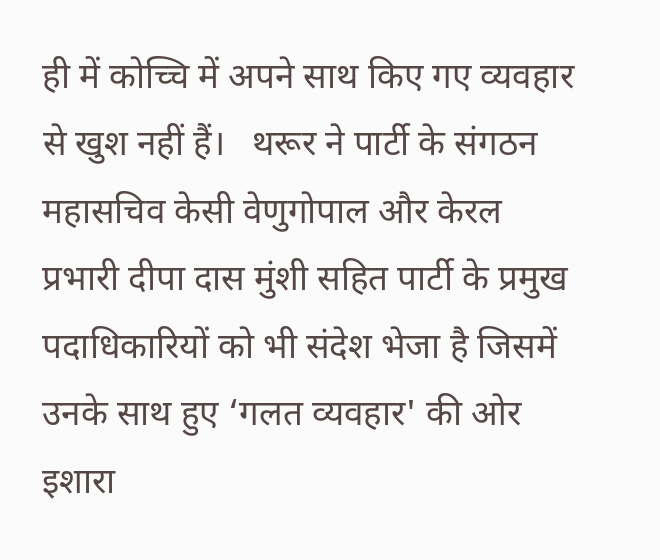ही में कोच्चि में अपने साथ किए गए व्यवहार से खुश नहीं हैं।   थरूर ने पार्टी के संगठन महासचिव केसी वेणुगोपाल और केरल प्रभारी दीपा दास मुंशी सहित पार्टी के प्रमुख पदाधिकारियों को भी संदेश भेजा है जिसमें उनके साथ हुए ‘गलत व्यवहार' की ओर इशारा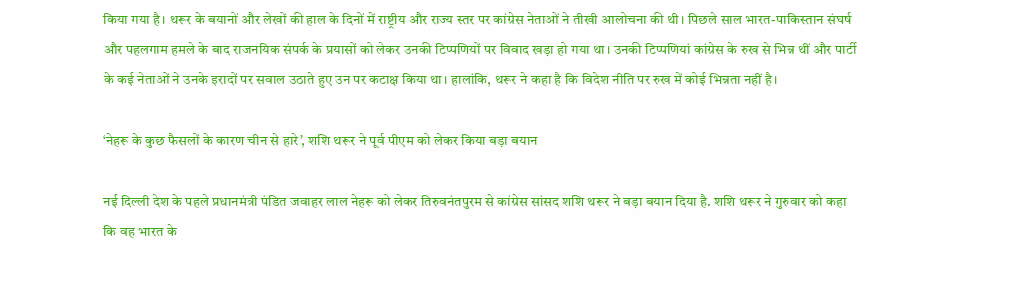किया गया है। थरूर के बयानों और लेखों की हाल के दिनों में राष्ट्रीय और राज्य स्तर पर कांग्रेस नेताओं ने तीखी आलोचना की थी। पिछले साल भारत-पाकिस्तान संघर्ष और पहलगाम हमले के बाद राजनयिक संपर्क के प्रयासों को लेकर उनकी टिप्पणियों पर विवाद खड़ा हो गया था। उनकी टिप्पणियां कांग्रेस के रुख से भिन्न थीं और पार्टी के कई नेताओं ने उनके इरादों पर सवाल उठाते हुए उन पर कटाक्ष किया था। हालांकि, थरूर ने कहा है कि विदेश नीति पर रुख में कोई भिन्नता नहीं है।

‘नेहरू के कुछ फैसलों के कारण चीन से हारे’, शशि थरूर ने पूर्व पीएम को लेकर किया बड़ा बयान

नई दिल्ली देश के पहले प्रधानमंत्री पंडित जवाहर लाल नेहरू को लेकर तिरुवनंतपुरम से कांग्रेस सांसद शशि थरूर ने बड़ा बयान दिया है. शशि थरूर ने गुरुवार को कहा कि वह भारत के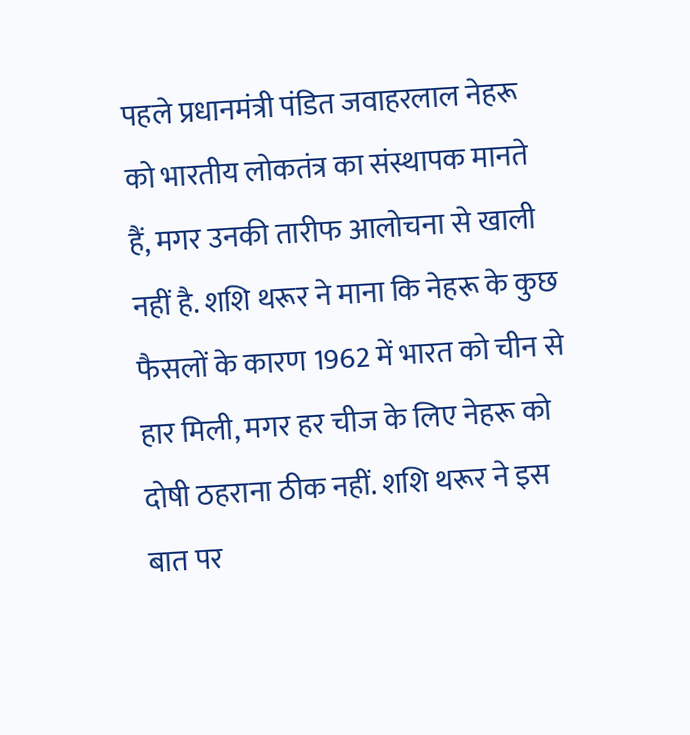पहले प्रधानमंत्री पंडित जवाहरलाल नेहरू को भारतीय लोकतंत्र का संस्थापक मानते हैं, मगर उनकी तारीफ आलोचना से खाली नहीं है. शशि थरूर ने माना कि नेहरू के कुछ फैसलों के कारण 1962 में भारत को चीन से हार मिली, मगर हर चीज के लिए नेहरू को दोषी ठहराना ठीक नहीं. शशि थरूर ने इस बात पर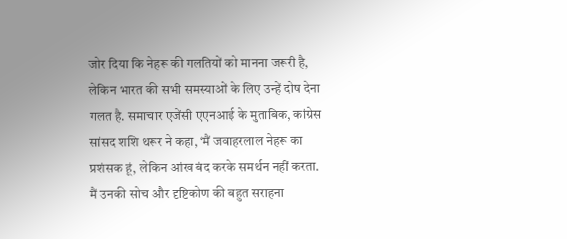जोर दिया कि नेहरू की गलतियों को मानना जरूरी है, लेकिन भारत की सभी समस्याओं के लिए उन्हें दोष देना गलत है. समाचार एजेंसी एएनआई के मुताबिक, कांग्रेस सांसद शशि थरूर ने कहा, ‘मैं जवाहरलाल नेहरू का प्रशंसक हूं, लेकिन आंख बंद करके समर्थन नहीं करता. मैं उनकी सोच और दृष्टिकोण की बहुत सराहना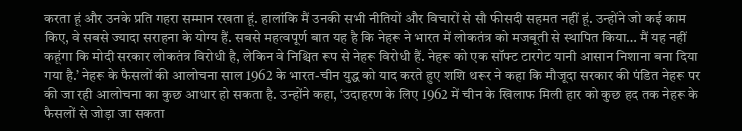करता हूं और उनके प्रति गहरा सम्मान रखता हूं. हालांकि मैं उनकी सभी नीतियों और विचारों से सौ फीसदी सहमत नहीं हूं. उन्होंने जो कई काम किए, वे सबसे ज्यादा सराहना के योग्य हैं. सबसे महत्वपूर्ण बात यह है कि नेहरू ने भारत में लोकतंत्र को मजबूती से स्थापित किया… मैं यह नहीं कहूंगा कि मोदी सरकार लोकतंत्र विरोधी है, लेकिन वे निश्चित रूप से नेहरू विरोधी हैं. नेहरू को एक सॉफ्ट टारगेट यानी आसान निशाना बना दिया गया है.’ नेहरू के फैसलों की आलोचना साल 1962 के भारत-चीन युद्ध को याद करते हुए शशि थरूर ने कहा कि मौजूदा सरकार की पंडित नेहरू पर की जा रही आलोचना का कुछ आधार हो सकता है. उन्होंने कहा, ‘उदाहरण के लिए 1962 में चीन के खिलाफ मिली हार को कुछ हद तक नेहरू के फैसलों से जोड़ा जा सकता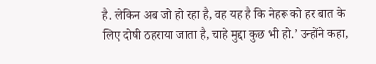है. लेकिन अब जो हो रहा है, वह यह है कि नेहरू को हर बात के लिए दोषी ठहराया जाता है, चाहे मुद्दा कुछ भी हो.’ उन्होंने कहा,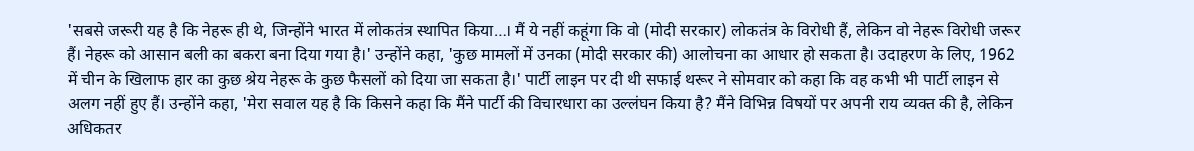'सबसे जरूरी यह है कि नेहरू ही थे, जिन्होंने भारत में लोकतंत्र स्थापित किया…। मैं ये नहीं कहूंगा कि वो (मोदी सरकार) लोकतंत्र के विरोधी हैं, लेकिन वो नेहरू विरोधी जरूर हैं। नेहरू को आसान बली का बकरा बना दिया गया है।' उन्होंने कहा, 'कुछ मामलों में उनका (मोदी सरकार की) आलोचना का आधार हो सकता है। उदाहरण के लिए, 1962 में चीन के खिलाफ हार का कुछ श्रेय नेहरू के कुछ फैसलों को दिया जा सकता है।' पार्टी लाइन पर दी थी सफाई थरूर ने सोमवार को कहा कि वह कभी भी पार्टी लाइन से अलग नहीं हुए हैं। उन्होंने कहा, 'मेरा सवाल यह है कि किसने कहा कि मैंने पार्टी की विचारधारा का उल्लंघन किया है? मैंने विभिन्न विषयों पर अपनी राय व्यक्त की है, लेकिन अधिकतर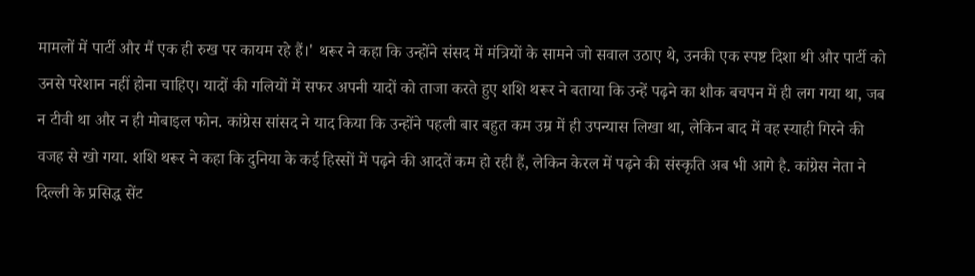मामलों में पार्टी और मैं एक ही रुख पर कायम रहे हैं।' थरूर ने कहा कि उन्होंने संसद में मंत्रियों के सामने जो सवाल उठाए थे, उनकी एक स्पष्ट दिशा थी और पार्टी को उनसे परेशान नहीं होना चाहिए। यादों की गलियों में सफर अपनी यादों को ताजा करते हुए शशि थरूर ने बताया कि उन्हें पढ़ने का शौक बचपन में ही लग गया था, जब न टीवी था और न ही मोबाइल फोन. कांग्रेस सांसद ने याद किया कि उन्होंने पहली बार बहुत कम उम्र में ही उपन्यास लिखा था, लेकिन बाद में वह स्याही गिरने की वजह से खो गया. शशि थरूर ने कहा कि दुनिया के कई हिस्सों में पढ़ने की आदतें कम हो रही हैं, लेकिन केरल में पढ़ने की संस्कृति अब भी आगे है. कांग्रेस नेता ने दिल्ली के प्रसिद्ध सेंट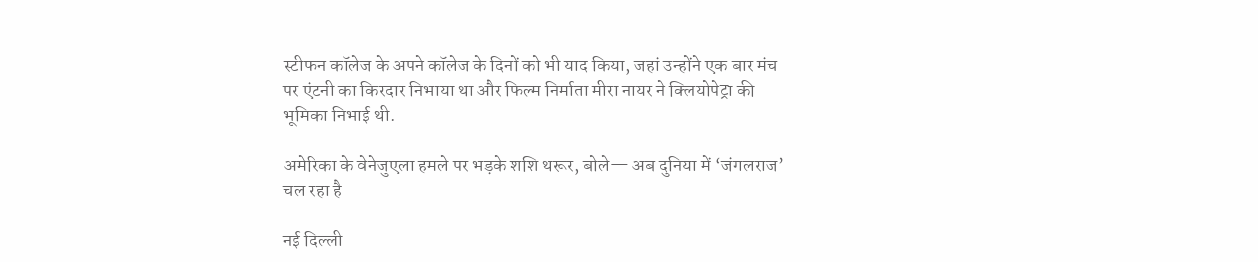स्टीफन कॉलेज के अपने कॉलेज के दिनों को भी याद किया, जहां उन्होंने एक बार मंच पर एंटनी का किरदार निभाया था और फिल्म निर्माता मीरा नायर ने क्लियोपेट्रा की भूमिका निभाई थी.

अमेरिका के वेनेजुएला हमले पर भड़के शशि थरूर, बोले— अब दुनिया में ‘जंगलराज’ चल रहा है

नई दिल्ली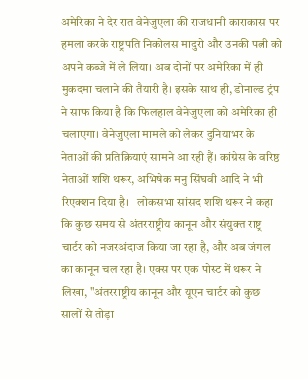अमेरिका ने देर रात वेनेजुएला की राजधानी काराकास पर हमला करके राष्ट्रपति निकोलस मादुरो और उनकी पत्नी को अपने कब्जे में ले लिया। अब दोनों पर अमेरिका में ही मुकदमा चलाने की तैयारी है। इसके साथ ही, डोनाल्ड ट्रंप ने साफ किया है कि फिलहाल वेनेजुएला को अमेरिका ही चलाएगा। वेनेजुएला मामले को लेकर दुनियाभर के नेताओं की प्रतिक्रियाएं सामने आ रही हैं। कांग्रेस के वरिष्ठ नेताओं शशि थरूर, अभिषेक मनु सिंघवी आदि ने भी रिएक्शन दिया है।   लोकसभा सांसद शशि थरूर ने कहा कि कुछ समय से अंतरराष्ट्रीय कानून और संयुक्त राष्ट्र चार्टर को नजरअंदाज किया जा रहा है, और अब जंगल का कानून चल रहा है। एक्स पर एक पोस्ट में थरूर ने लिखा, "अंतरराष्ट्रीय कानून और यूएन चार्टर को कुछ सालों से तोड़ा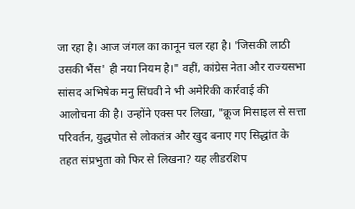जा रहा है। आज जंगल का कानून चल रहा है। 'जिसकी लाठी उसकी भैंस' ही नया नियम है।" वहीं, कांग्रेस नेता और राज्यसभा सांसद अभिषेक मनु सिंघवी ने भी अमेरिकी कार्रवाई की आलोचना की है। उन्होंने एक्स पर लिखा, "क्रूज मिसाइल से सत्ता परिवर्तन, युद्धपोत से लोकतंत्र और खुद बनाए गए सिद्धांत के तहत संप्रभुता को फिर से लिखना? यह लीडरशिप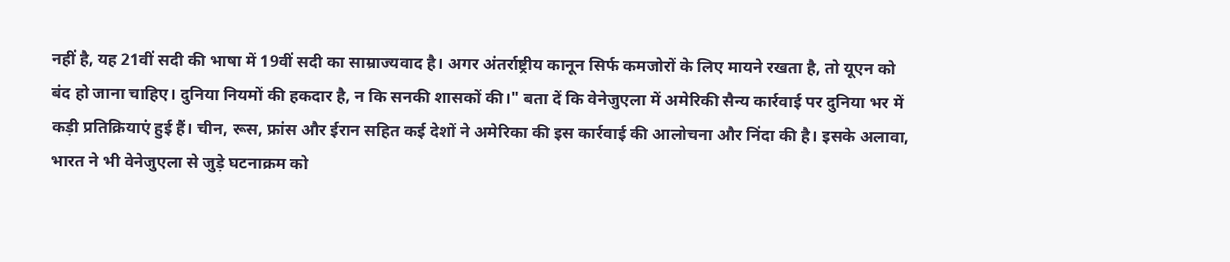नहीं है, यह 21वीं सदी की भाषा में 19वीं सदी का साम्राज्यवाद है। अगर अंतर्राष्ट्रीय कानून सिर्फ कमजोरों के लिए मायने रखता है, तो यूएन को बंद हो जाना चाहिए। दुनिया नियमों की हकदार है, न कि सनकी शासकों की।" बता दें कि वेनेजुएला में अमेरिकी सैन्य कार्रवाई पर दुनिया भर में कड़ी प्रतिक्रियाएं हुई हैं। चीन, रूस, फ्रांस और ईरान सहित कई देशों ने अमेरिका की इस कार्रवाई की आलोचना और निंदा की है। इसके अलावा, भारत ने भी वेनेजुएला से जुड़े घटनाक्रम को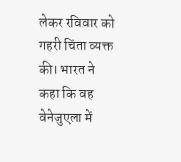लेकर रविवार को गहरी चिंता व्यक्त की। भारत ने कहा कि वह वेनेजुएला में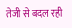तेजी से बदल रही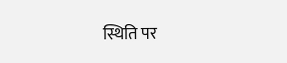स्थिति पर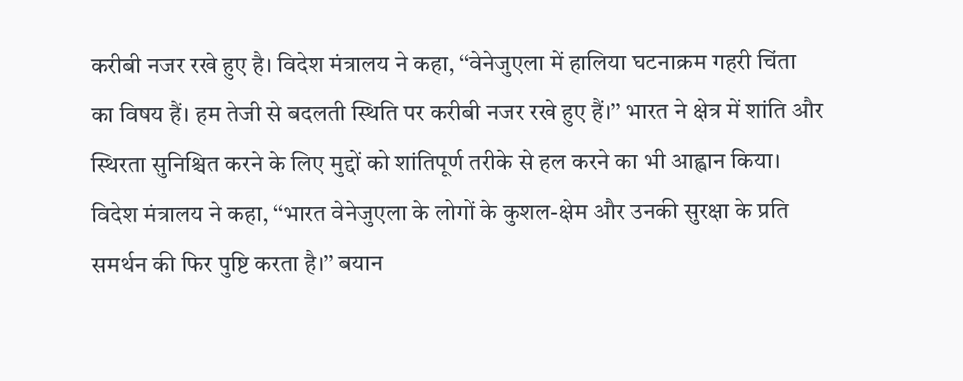करीबी नजर रखे हुए है। विदेश मंत्रालय ने कहा, ‘‘वेनेजुएला में हालिया घटनाक्रम गहरी चिंता का विषय हैं। हम तेजी से बदलती स्थिति पर करीबी नजर रखे हुए हैं।’’ भारत ने क्षेत्र में शांति और स्थिरता सुनिश्चित करने के लिए मुद्दों को शांतिपूर्ण तरीके से हल करने का भी आह्वान किया। विदेश मंत्रालय ने कहा, ‘‘भारत वेनेजुएला के लोगों के कुशल-क्षेम और उनकी सुरक्षा के प्रति समर्थन की फिर पुष्टि करता है।’’ बयान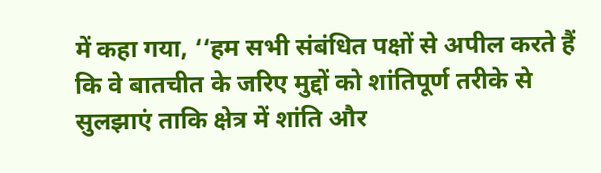में कहा गया, ‘‘हम सभी संबंधित पक्षों से अपील करते हैं कि वे बातचीत के जरिए मुद्दों को शांतिपूर्ण तरीके से सुलझाएं ताकि क्षेत्र में शांति और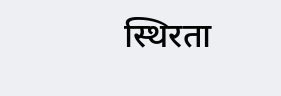स्थिरता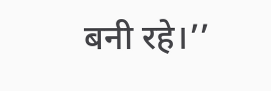बनी रहे।’’